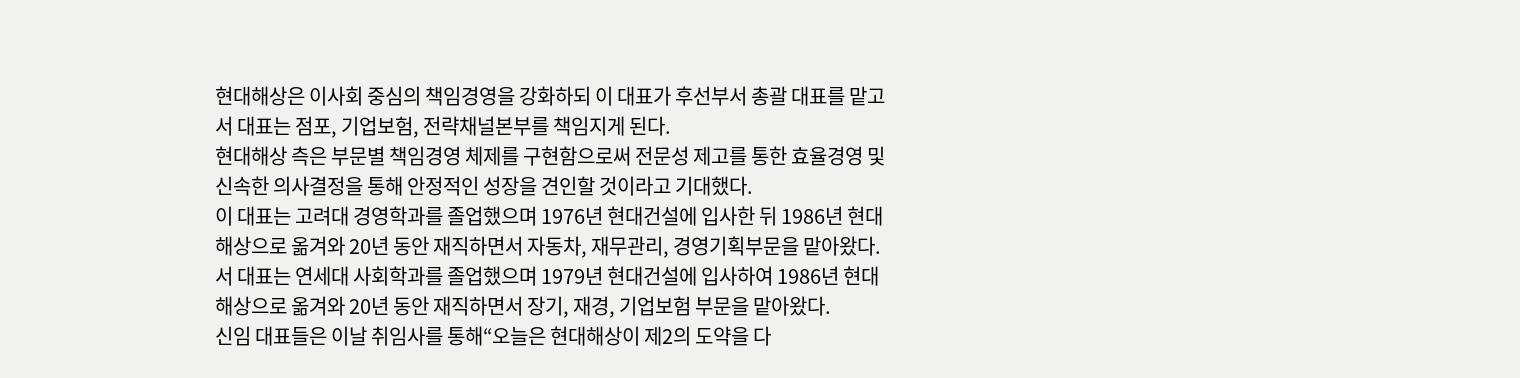현대해상은 이사회 중심의 책임경영을 강화하되 이 대표가 후선부서 총괄 대표를 맡고 서 대표는 점포, 기업보험, 전략채널본부를 책임지게 된다.
현대해상 측은 부문별 책임경영 체제를 구현함으로써 전문성 제고를 통한 효율경영 및 신속한 의사결정을 통해 안정적인 성장을 견인할 것이라고 기대했다.
이 대표는 고려대 경영학과를 졸업했으며 1976년 현대건설에 입사한 뒤 1986년 현대해상으로 옮겨와 20년 동안 재직하면서 자동차, 재무관리, 경영기획부문을 맡아왔다.
서 대표는 연세대 사회학과를 졸업했으며 1979년 현대건설에 입사하여 1986년 현대해상으로 옮겨와 20년 동안 재직하면서 장기, 재경, 기업보험 부문을 맡아왔다.
신임 대표들은 이날 취임사를 통해“오늘은 현대해상이 제2의 도약을 다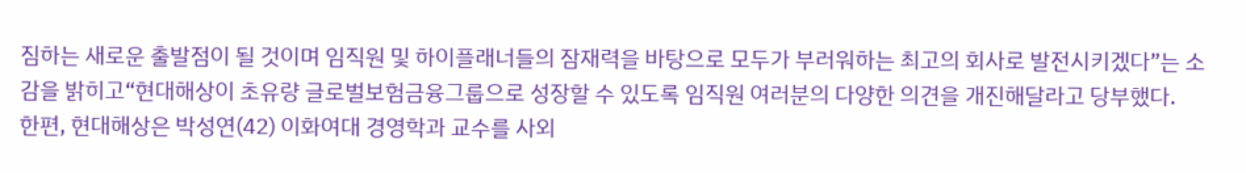짐하는 새로운 출발점이 될 것이며 임직원 및 하이플래너들의 잠재력을 바탕으로 모두가 부러워하는 최고의 회사로 발전시키겠다”는 소감을 밝히고“현대해상이 초유량 글로벌보험금융그룹으로 성장할 수 있도록 임직원 여러분의 다양한 의견을 개진해달라고 당부했다.
한편, 현대해상은 박성연(42) 이화여대 경영학과 교수를 사외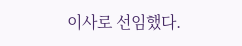이사로 선임했다.